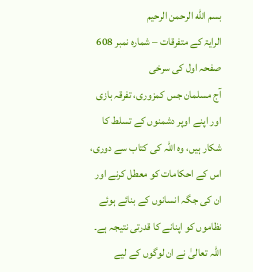بسم الله الرحمن الرحيم
الرایۃ کے متفرقات – شمارہ نمبر 608
صفحہ اول کی سرخی
آج مسلمان جس کمزوری، تفرقہ بازی اور اپنے اوپر دشمنوں کے تسلط کا شکار ہیں، وہ اللہ کی کتاب سے دوری، اس کے احکامات کو معطل کرنے اور ان کی جگہ انسانوں کے بنائے ہوئے نظاموں کو اپنانے کا قدرتی نتیجہ ہے۔ اللہ تعالیٰ نے ان لوگوں کے لیے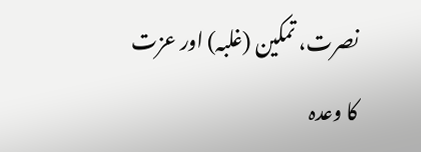نصرت، تمکین (غلبہ) اور عزت کا وعدہ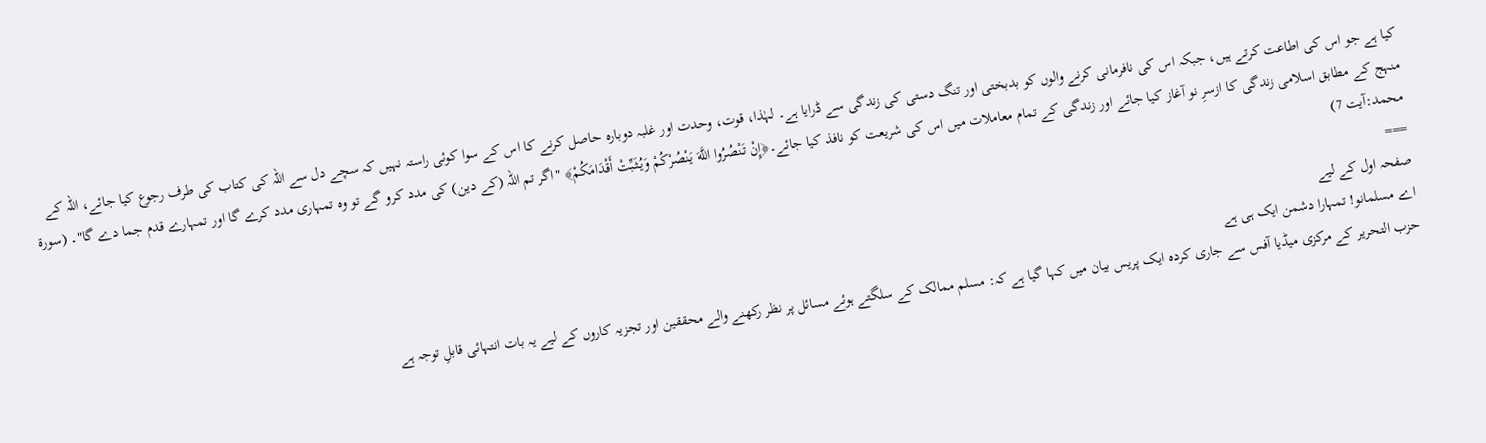کیا ہے جو اس کی اطاعت کرتے ہیں، جبکہ اس کی نافرمانی کرنے والوں کو بدبختی اور تنگ دستی کی زندگی سے ڈرایا ہے۔ لہٰذا، قوت، وحدت اور غلبہ دوبارہ حاصل کرنے کا اس کے سوا کوئی راستہ نہیں کہ سچے دل سے اللہ کی کتاب کی طرف رجوع کیا جائے، اللہ کے منہج کے مطابق اسلامی زندگی کا ازسرِ نو آغاز کیا جائے اور زندگی کے تمام معاملات میں اس کی شریعت کو نافذ کیا جائے۔﴿إِنْ تَنْصُرُوا اللَّهَ يَنْصُرْكُمْ وَيُثَبِّتْ أَقْدَامَكُمْ﴾ "اگر تم اللہ (کے دین) کی مدد کرو گے تو وہ تمہاری مدد کرے گا اور تمہارے قدم جما دے گا"۔ (سورۃ محمد:آیت 7)
===
صفحہ اول کے لیے
اے مسلمانو! تمہارا دشمن ایک ہی ہے
حزب التحریر کے مرکزی میڈیا آفس سے جاری کردہ ایک پریس بیان میں کہا گیا ہے کہ: مسلم ممالک کے سلگتے ہوئے مسائل پر نظر رکھنے والے محققین اور تجزیہ کاروں کے لیے یہ بات انتہائی قابلِ توجہ ہے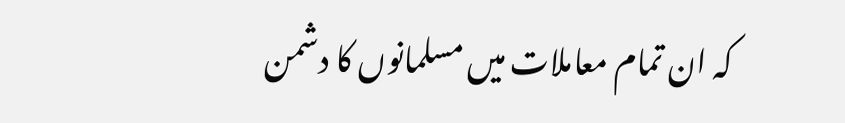کہ ان تمام معاملات میں مسلمانوں کا دشمن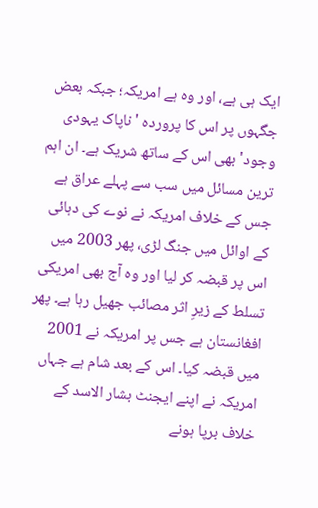ایک ہی ہے، اور وہ ہے امریکہ؛ جبکہ بعض جگہوں پر اس کا پروردہ 'ناپاک یہودی وجود' بھی اس کے ساتھ شریک ہے۔ ان اہم ترین مسائل میں سب سے پہلے عراق ہے جس کے خلاف امریکہ نے نوے کی دہائی کے اوائل میں جنگ لڑی، پھر 2003 میں اس پر قبضہ کر لیا اور وہ آج بھی امریکی تسلط کے زیرِ اثر مصائب جھیل رہا ہے۔ پھر افغانستان ہے جس پر امریکہ نے 2001 میں قبضہ کیا۔ اس کے بعد شام ہے جہاں امریکہ نے اپنے ایجنٹ بشار الاسد کے خلاف برپا ہونے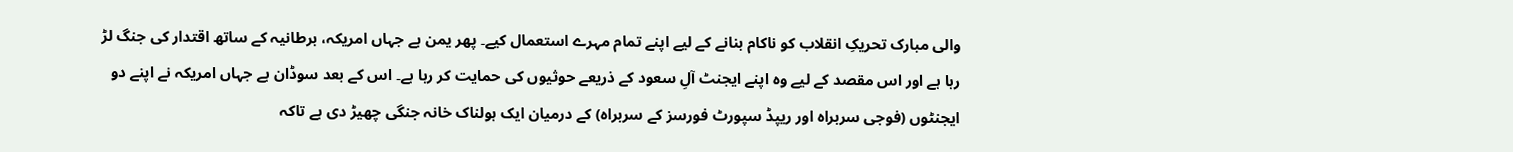والی مبارک تحریکِ انقلاب کو ناکام بنانے کے لیے اپنے تمام مہرے استعمال کیے۔ پھر یمن ہے جہاں امریکہ، برطانیہ کے ساتھ اقتدار کی جنگ لڑ رہا ہے اور اس مقصد کے لیے وہ اپنے ایجنٹ آلِ سعود کے ذریعے حوثیوں کی حمایت کر رہا ہے۔ اس کے بعد سوڈان ہے جہاں امریکہ نے اپنے دو ایجنٹوں (فوجی سربراہ اور ریپڈ سپورٹ فورسز کے سربراہ) کے درمیان ایک ہولناک خانہ جنگی چھیڑ دی ہے تاکہ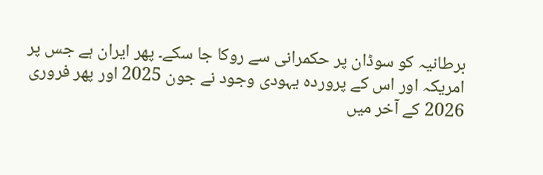برطانیہ کو سوڈان پر حکمرانی سے روکا جا سکے۔ پھر ایران ہے جس پر امریکہ اور اس کے پروردہ یہودی وجود نے جون 2025 اور پھر فروری 2026 کے آخر میں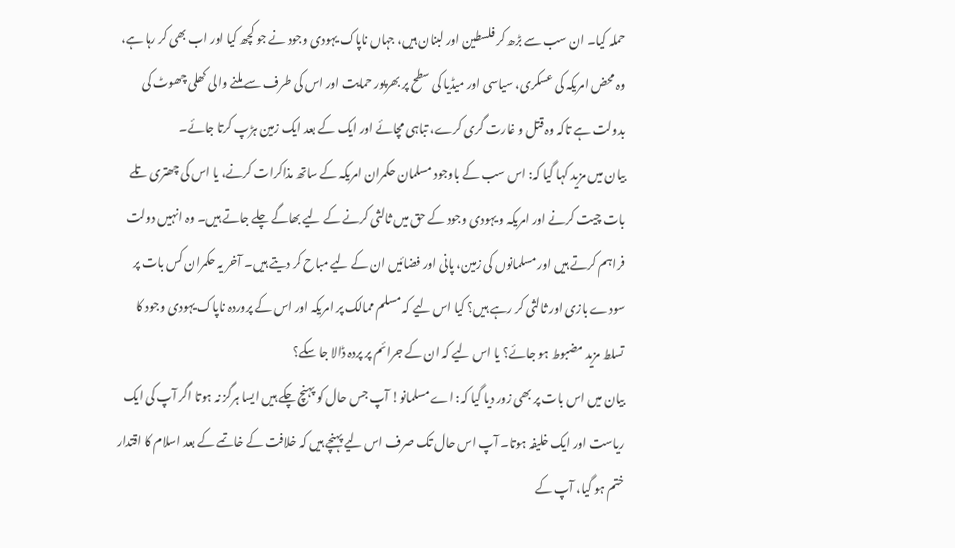حملہ کیا۔ ان سب سے بڑھ کر فلسطین اور لبنان ہیں، جہاں ناپاک یہودی وجود نے جو کچھ کیا اور اب بھی کر رہا ہے، وہ محض امریکہ کی عسکری، سیاسی اور میڈیا کی سطح پر بھرپور حمایت اور اس کی طرف سے ملنے والی کھلی چھوٹ کی بدولت ہے تاکہ وہ قتل و غارت گری کرے، تباہی مچائے اور ایک کے بعد ایک زمین ہڑپ کرتا جائے۔
بیان میں مزید کہا گیا کہ: اس سب کے باوجود مسلمان حکمران امریکہ کے ساتھ مذاکرات کرنے، یا اس کی چھتری تلے بات چیت کرنے اور امریکہ و یہودی وجود کے حق میں ثالثی کرنے کے لیے بھاگے چلے جاتے ہیں۔ وہ انہیں دولت فراہم کرتے ہیں اور مسلمانوں کی زمین، پانی اور فضائیں ان کے لیے مباح کر دیتے ہیں۔ آخر یہ حکمران کس بات پر سودے بازی اور ثالثی کر رہے ہیں؟ کیا اس لیے کہ مسلم ممالک پر امریکہ اور اس کے پروردہ ناپاک یہودی وجود کا تسلط مزید مضبوط ہو جائے؟ یا اس لیے کہ ان کے جرائم پر پردہ ڈالا جا سکے؟
بیان میں اس بات پر بھی زور دیا گیا کہ: اے مسلمانو! آپ جس حال کو پہنچ چکے ہیں ایسا ہرگز نہ ہوتا اگر آپ کی ایک ریاست اور ایک خلیفہ ہوتا۔ آپ اس حال تک صرف اس لیے پہنچے ہیں کہ خلافت کے خاتمے کے بعد اسلام کا اقتدار ختم ہو گیا، آپ کے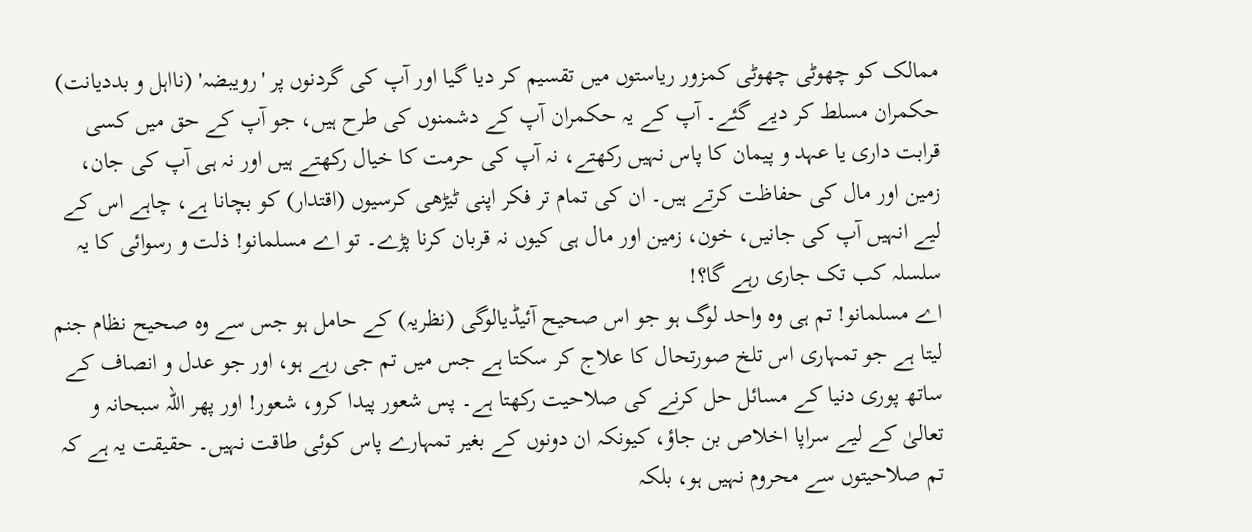ممالک کو چھوٹی چھوٹی کمزور ریاستوں میں تقسیم کر دیا گیا اور آپ کی گردنوں پر 'رویبضہ' (نااہل و بددیانت) حکمران مسلط کر دیے گئے۔ آپ کے یہ حکمران آپ کے دشمنوں کی طرح ہیں، جو آپ کے حق میں کسی قرابت داری یا عہد و پیمان کا پاس نہیں رکھتے، نہ آپ کی حرمت کا خیال رکھتے ہیں اور نہ ہی آپ کی جان، زمین اور مال کی حفاظت کرتے ہیں۔ ان کی تمام تر فکر اپنی ٹیڑھی کرسیوں (اقتدار) کو بچانا ہے، چاہے اس کے لیے انہیں آپ کی جانیں، خون، زمین اور مال ہی کیوں نہ قربان کرنا پڑے۔ تو اے مسلمانو! ذلت و رسوائی کا یہ سلسلہ کب تک جاری رہے گا؟!
اے مسلمانو! تم ہی وہ واحد لوگ ہو جو اس صحیح آئیڈیالوگی (نظریہ) کے حامل ہو جس سے وہ صحیح نظام جنم لیتا ہے جو تمہاری اس تلخ صورتحال کا علاج کر سکتا ہے جس میں تم جی رہے ہو، اور جو عدل و انصاف کے ساتھ پوری دنیا کے مسائل حل کرنے کی صلاحیت رکھتا ہے۔ پس شعور پیدا کرو، شعور! اور پھر اللہ سبحانہ و تعالیٰ کے لیے سراپا اخلاص بن جاؤ، کیونکہ ان دونوں کے بغیر تمہارے پاس کوئی طاقت نہیں۔ حقیقت یہ ہے کہ تم صلاحیتوں سے محروم نہیں ہو، بلکہ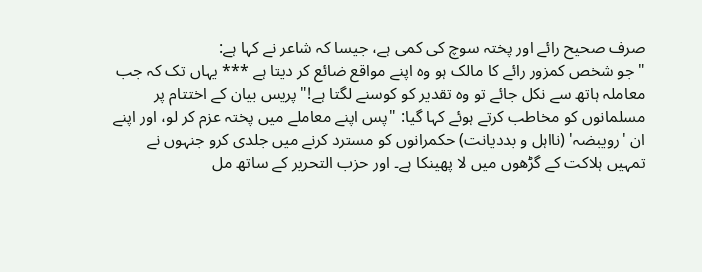صرف صحیح رائے اور پختہ سوچ کی کمی ہے، جیسا کہ شاعر نے کہا ہے:
"جو شخص کمزور رائے کا مالک ہو وہ اپنے مواقع ضائع کر دیتا ہے *** یہاں تک کہ جب معاملہ ہاتھ سے نکل جائے تو وہ تقدیر کو کوسنے لگتا ہے!" پریس بیان کے اختتام پر مسلمانوں کو مخاطب کرتے ہوئے کہا گیا: "پس اپنے معاملے میں پختہ عزم کر لو، اور اپنے ان 'رویبضہ' (نااہل و بددیانت) حکمرانوں کو مسترد کرنے میں جلدی کرو جنہوں نے تمہیں ہلاکت کے گڑھوں میں لا پھینکا ہے۔ اور حزب التحریر کے ساتھ مل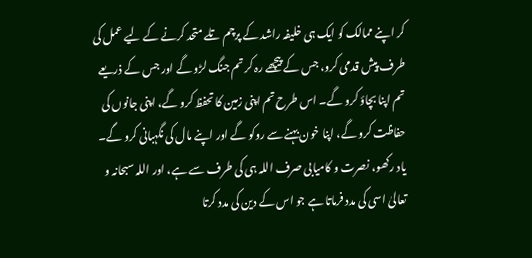کر اپنے ممالک کو ایک ہی خلیفہ راشد کے پرچم تلے متحد کرنے کے لیے عمل کی طرف پیش قدمی کرو، جس کے پیچھے رہ کر تم جنگ لڑو گے اور جس کے ذریعے تم اپنا بچاؤ کرو گے۔ اس طرح تم اپنی زمین کا تحفظ کرو گے، اپنی جانوں کی حفاظت کرو گے، اپنا خون بہنے سے روکو گے اور اپنے مال کی نگہبانی کرو گے۔ یاد رکھو، نصرت و کامیابی صرف اللہ ہی کی طرف سے ہے، اور اللہ سبحانہ و تعالیٰ اسی کی مدد فرماتا ہے جو اس کے دین کی مدد کرتا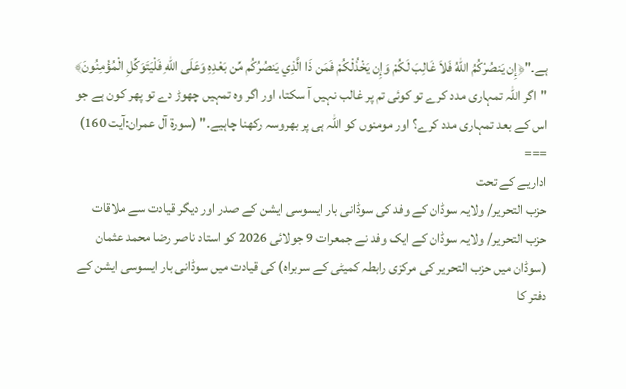ہے۔"﴿إِن يَنصُرْكُمُ اللّهُ فَلاَ غَالِبَ لَكُمْ وَإِن يَخْذُلْكُمْ فَمَن ذَا الَّذِي يَنصُرُكُم مِّن بَعْدِهِ وَعَلَى اللّهِ فَلْيَتَوَكِّلِ الْمُؤْمِنُونَ﴾ "اگر اللہ تمہاری مدد کرے تو کوئی تم پر غالب نہیں آ سکتا، اور اگر وہ تمہیں چھوڑ دے تو پھر کون ہے جو اس کے بعد تمہاری مدد کرے؟ اور مومنوں کو اللہ ہی پر بھروسہ رکھنا چاہیے۔" (سورۃ آل عمران:آیت 160)
===
اداریے کے تحت
حزب التحریر/ ولایہ سوڈان کے وفد کی سوڈانی بار ایسوسی ایشن کے صدر اور دیگر قیادت سے ملاقات
حزب التحریر/ ولایہ سوڈان کے ایک وفد نے جمعرات 9 جولائی 2026 کو استاد ناصر رضا محمد عثمان (سوڈان میں حزب التحریر کی مرکزی رابطہ کمیٹی کے سربراہ) کی قیادت میں سوڈانی بار ایسوسی ایشن کے دفتر کا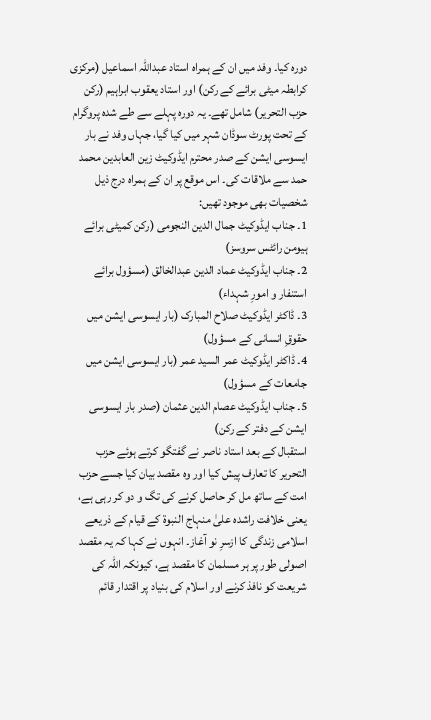دورہ کیا۔ وفد میں ان کے ہمراہ استاد عبداللہ اسماعیل (مرکزی کرابطہ میٹی برائے کے رکن) اور استاد یعقوب ابراہیم (رکن حزب التحریر) شامل تھے۔ یہ دورہ پہلے سے طے شدہ پروگرام کے تحت پورٹ سوڈان شہر میں کیا گیا، جہاں وفد نے بار ایسوسی ایشن کے صدر محترم ایڈوکیٹ زین العابدین محمد حمد سے ملاقات کی۔ اس موقع پر ان کے ہمراہ درج ذیل شخصیات بھی موجود تھیں:
1۔ جناب ایڈوکیٹ جمال الدین النجومی (رکن کمیٹی برائے ہیومن رائٹس سروسز)
2۔ جناب ایڈوکیٹ عماد الدین عبدالخالق (مسؤول برائے استنفار و امورِ شہداء)
3۔ ڈاکٹر ایڈوکیٹ صلاح المبارک (بار ایسوسی ایشن میں حقوقِ انسانی کے مسؤول)
4۔ ڈاکٹر ایڈوکیٹ عمر السيد عمر (بار ایسوسی ایشن میں جامعات کے مسؤول)
5۔ جناب ایڈوکیٹ عصام الدین عثمان (صدر بار ایسوسی ایشن کے دفتر کے رکن)
استقبال کے بعد استاد ناصر نے گفتگو کرتے ہوئے حزب التحریر کا تعارف پیش کیا اور وہ مقصد بیان کیا جسے حزب امت کے ساتھ مل کر حاصل کرنے کی تگ و دو کر رہی ہے، یعنی خلافت راشدہ علیٰ منہاج النبوۃ کے قیام کے ذریعے اسلامی زندگی کا ازسرِ نو آغاز۔ انہوں نے کہا کہ یہ مقصد اصولی طور پر ہر مسلمان کا مقصد ہے، کیونکہ اللہ کی شریعت کو نافذ کرنے اور اسلام کی بنیاد پر اقتدار قائم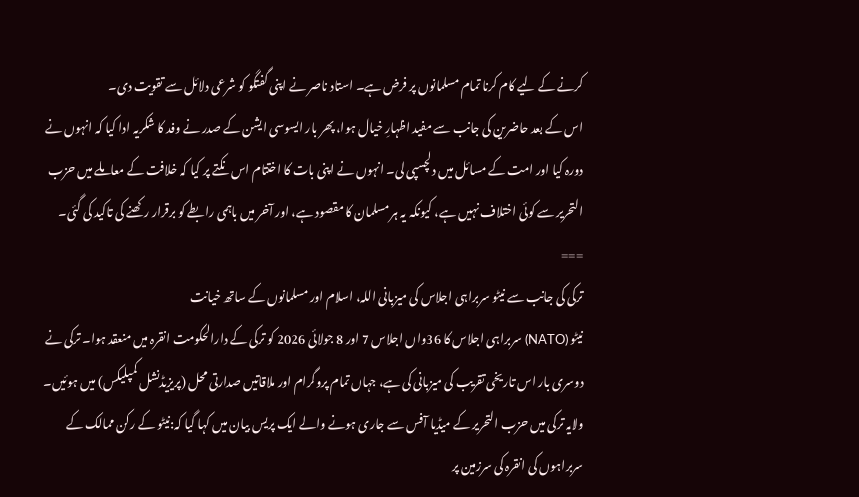کرنے کے لیے کام کرنا تمام مسلمانوں پر فرض ہے۔ استاد ناصر نے اپنی گفتگو کو شرعی دلائل سے تقویت دی۔
اس کے بعد حاضرین کی جانب سے مفید اظہارِ خیال ہوا، پھر بار ایسوسی ایشن کے صدر نے وفد کا شکریہ ادا کیا کہ انہوں نے دورہ کیا اور امت کے مسائل میں دلچسپی لی۔ انہوں نے اپنی بات کا اختتام اس نکتے پر کیا کہ خلافت کے معاملے میں حزب التحریر سے کوئی اختلاف نہیں ہے، کیونکہ یہ ہر مسلمان کا مقصود ہے، اور آخر میں باہمی رابطے کو برقرار رکھنے کی تاکید کی گئی۔
===
ترکی کی جانب سے نیٹو سربراہی اجلاس کی میزبانی اللہ، اسلام اور مسلمانوں کے ساتھ خیانت
نیٹو (NATO) سربراہی اجلاس کا 36واں اجلاس 7 اور 8 جولائی 2026 کو ترکی کے دارالحکومت انقرہ میں منعقد ہوا۔ ترکی نے دوسری بار اس تاریخی تقریب کی میزبانی کی ہے، جہاں تمام پروگرام اور ملاقاتیں صدارتی محل (پریزیڈنشل کمپلیکس) میں ہوئیں۔
ولایہ ترکی میں حزب التحریر کے میڈیا آفس سے جاری ہونے والے ایک پریس بیان میں کہا گیا کہ:نیٹو کے رکن ممالک کے سربراہوں کی انقرہ کی سرزمین پر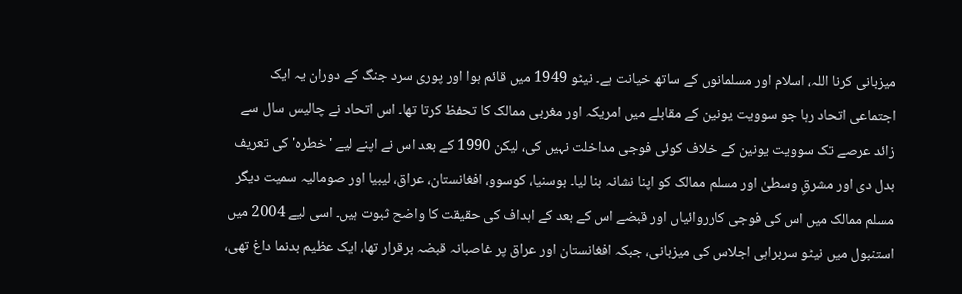میزبانی کرنا اللہ، اسلام اور مسلمانوں کے ساتھ خیانت ہے۔ نیٹو 1949 میں قائم ہوا اور پوری سرد جنگ کے دوران یہ ایک اجتماعی اتحاد رہا جو سوویت یونین کے مقابلے میں امریکہ اور مغربی ممالک کا تحفظ کرتا تھا۔ اس اتحاد نے چالیس سال سے زائد عرصے تک سوویت یونین کے خلاف کوئی فوجی مداخلت نہیں کی، لیکن 1990 کے بعد اس نے اپنے لیے 'خطرہ' کی تعریف بدل دی اور مشرقِ وسطیٰ اور مسلم ممالک کو اپنا نشانہ بنا لیا۔ بوسنیا، کوسوو، افغانستان، عراق، لیبیا اور صومالیہ سمیت دیگر مسلم ممالک میں اس کی فوجی کارروائیاں اور قبضے اس کے بعد کے اہداف کی حقیقت کا واضح ثبوت ہیں۔ اسی لیے 2004 میں استنبول میں نیٹو سربراہی اجلاس کی میزبانی، جبکہ افغانستان اور عراق پر غاصبانہ قبضہ برقرار تھا، ایک عظیم بدنما داغ تھی،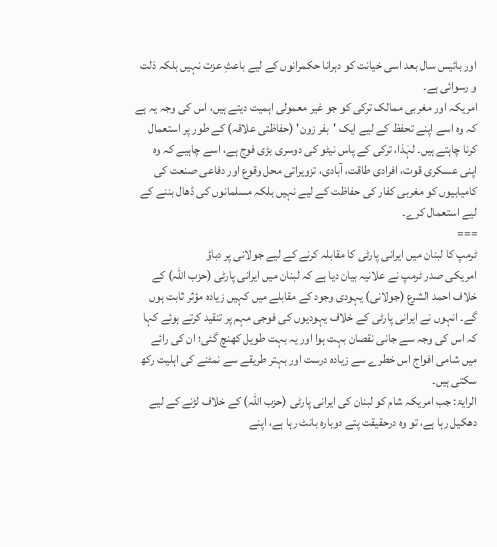اور بائیس سال بعد اسی خیانت کو دہرانا حکمرانوں کے لیے باعثِ عزت نہیں بلکہ ذلت و رسوائی ہے۔
امریکہ اور مغربی ممالک ترکی کو جو غیر معمولی اہمیت دیتے ہیں، اس کی وجہ یہ ہے کہ وہ اسے اپنے تحفظ کے لیے ایک 'بفر زون' (حفاظتی علاقہ) کے طور پر استعمال کرنا چاہتے ہیں۔ لہٰذا، ترکی کے پاس نیٹو کی دوسری بڑی فوج ہے، اسے چاہیے کہ وہ اپنی عسکری قوت، افرادی طاقت، آبادی، تزویراتی محل وقوع اور دفاعی صنعت کی کامیابیوں کو مغربی کفار کی حفاظت کے لیے نہیں بلکہ مسلمانوں کی ڈھال بننے کے لیے استعمال کرے۔
===
ٹرمپ کا لبنان میں ایرانی پارٹی کا مقابلہ کرنے کے لیے جولانی پر دباؤ
امریکی صدر ٹرمپ نے علانیہ بیان دیا ہے کہ لبنان میں ایرانی پارٹی (حزب اللہ) کے خلاف احمد الشرع (جولانی) یہودی وجود کے مقابلے میں کہیں زیادہ مؤثر ثابت ہوں گے۔ انہوں نے ایرانی پارٹی کے خلاف یہودیوں کی فوجی مہم پر تنقید کرتے ہوئے کہا کہ اس کی وجہ سے جانی نقصان بہت ہوا اور یہ بہت طویل کھنچ گئی؛ ان کی رائے میں شامی افواج اس خطرے سے زیادہ درست اور بہتر طریقے سے نمٹنے کی اہلیت رکھ سکتی ہیں۔
الرایۃ: جب امریکہ شام کو لبنان کی ایرانی پارٹی (حزب اللہ) کے خلاف لڑنے کے لیے دھکیل رہا ہے، تو وہ درحقیقت پتے دوبارہ بانٹ رہا ہے، اپنے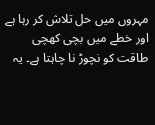مہروں میں حل تلاش کر رہا ہے اور خطے میں بچی کھچی طاقت کو نچوڑ نا چاہتا ہے۔ یہ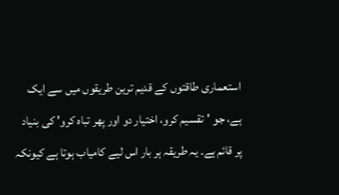استعماری طاقتوں کے قدیم ترین طریقوں میں سے ایک ہے، جو 'تقسیم کرو، اختیار دو اور پھر تباہ کرو' کی بنیاد پر قائم ہے۔ یہ طریقہ ہر بار اس لیے کامیاب ہوتا ہے کیونکہ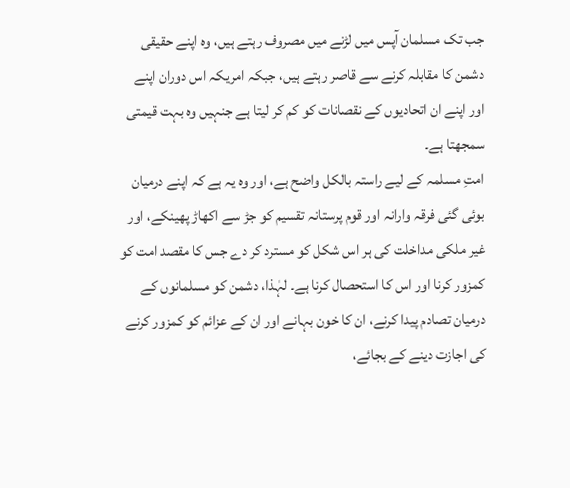جب تک مسلمان آپس میں لڑنے میں مصروف رہتے ہیں، وہ اپنے حقیقی دشمن کا مقابلہ کرنے سے قاصر رہتے ہیں، جبکہ امریکہ اس دوران اپنے اور اپنے ان اتحادیوں کے نقصانات کو کم کر لیتا ہے جنہیں وہ بہت قیمتی سمجھتا ہے۔
امتِ مسلمہ کے لیے راستہ بالکل واضح ہے، اور وہ یہ ہے کہ اپنے درمیان بوئی گئی فرقہ وارانہ اور قوم پرستانہ تقسیم کو جڑ سے اکھاڑ پھینکے، اور غیر ملکی مداخلت کی ہر اس شکل کو مسترد کر دے جس کا مقصد امت کو کمزور کرنا اور اس کا استحصال کرنا ہے۔ لہٰذا، دشمن کو مسلمانوں کے درمیان تصادم پیدا کرنے، ان کا خون بہانے اور ان کے عزائم کو کمزور کرنے کی اجازت دینے کے بجائے،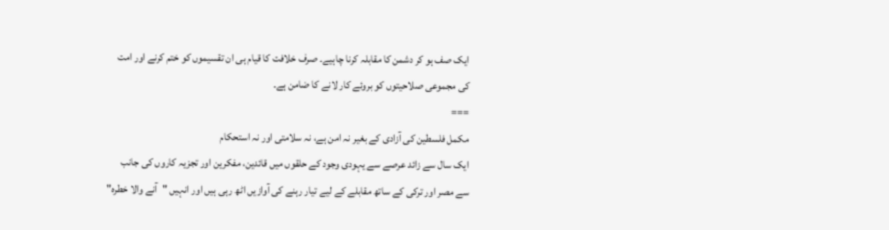ایک صف ہو کر دشمن کا مقابلہ کرنا چاہیے۔ صرف خلافت کا قیام ہی ان تقسیموں کو ختم کرنے اور امت کی مجموعی صلاحیتوں کو بروئے کار لانے کا ضامن ہے۔
===
مکمل فلسطین کی آزادی کے بغیر نہ امن ہے، نہ سلامتی اور نہ استحکام
ایک سال سے زائد عرصے سے یہودی وجود کے حلقوں میں قائدین، مفکرین اور تجزیہ کاروں کی جانب سے مصر اور ترکی کے ساتھ مقابلے کے لیے تیار رہنے کی آوازیں اٹھ رہی ہیں اور انہیں "آنے والا خطرہ"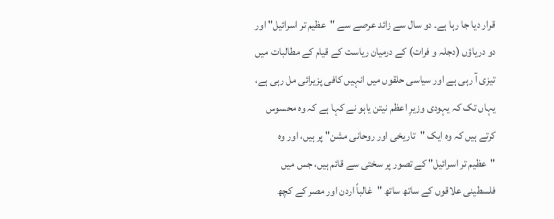قرار دیا جا رہا ہے۔ دو سال سے زائد عرصے سے "عظیم تر اسرائیل" اور دو دریاؤں (دجلہ و فرات) کے درمیان ریاست کے قیام کے مطالبات میں تیزی آ رہی ہے اور سیاسی حلقوں میں انہیں کافی پزیرائی مل رہی ہے، یہاں تک کہ یہودی وزیرِ اعظم نیتن یاہو نے کہا ہے کہ وہ محسوس کرتے ہیں کہ وہ ایک "تاریخی اور روحانی مشن" پر ہیں، اور وہ "عظیم تر اسرائیل" کے تصور پر سختی سے قائم ہیں، جس میں فلسطینی علاقوں کے ساتھ ساتھ "غالباً اردن اور مصر کے کچھ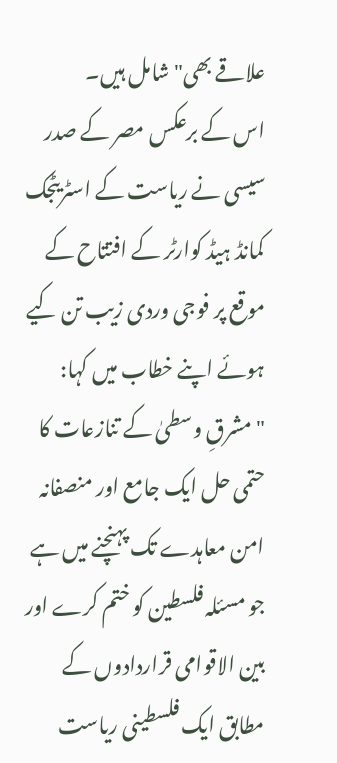علاقے بھی" شامل ہیں۔
اس کے برعکس مصر کے صدر سیسی نے ریاست کے اسٹریٹجک کمانڈ ہیڈ کوارٹر کے افتتاح کے موقع پر فوجی وردی زیب تن کیے ہوئے اپنے خطاب میں کہا: "مشرقِ وسطیٰ کے تنازعات کا حتمی حل ایک جامع اور منصفانہ امن معاہدے تک پہنچنے میں ہے جو مسئلہ فلسطین کو ختم کرے اور بین الاقوامی قراردادوں کے مطابق ایک فلسطینی ریاست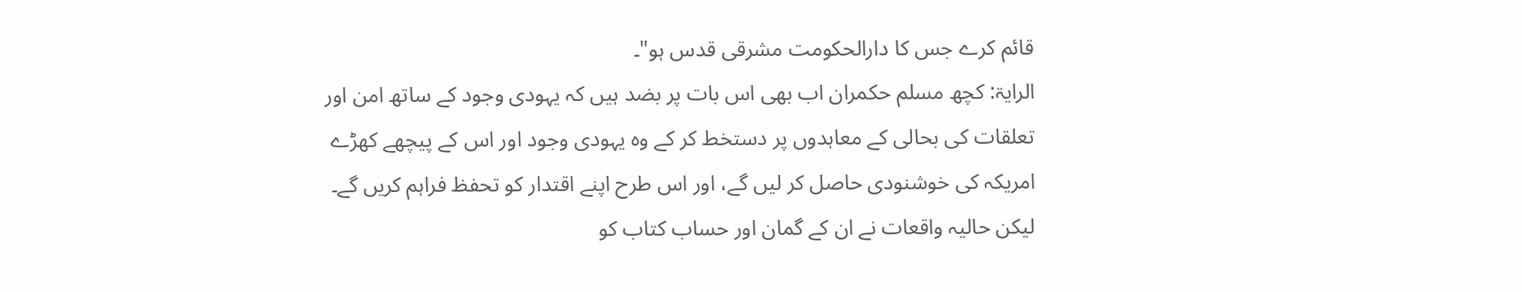قائم کرے جس کا دارالحکومت مشرقی قدس ہو"۔
الرایۃ: کچھ مسلم حکمران اب بھی اس بات پر بضد ہیں کہ یہودی وجود کے ساتھ امن اور تعلقات کی بحالی کے معاہدوں پر دستخط کر کے وہ یہودی وجود اور اس کے پیچھے کھڑے امریکہ کی خوشنودی حاصل کر لیں گے، اور اس طرح اپنے اقتدار کو تحفظ فراہم کریں گے۔ لیکن حالیہ واقعات نے ان کے گمان اور حساب کتاب کو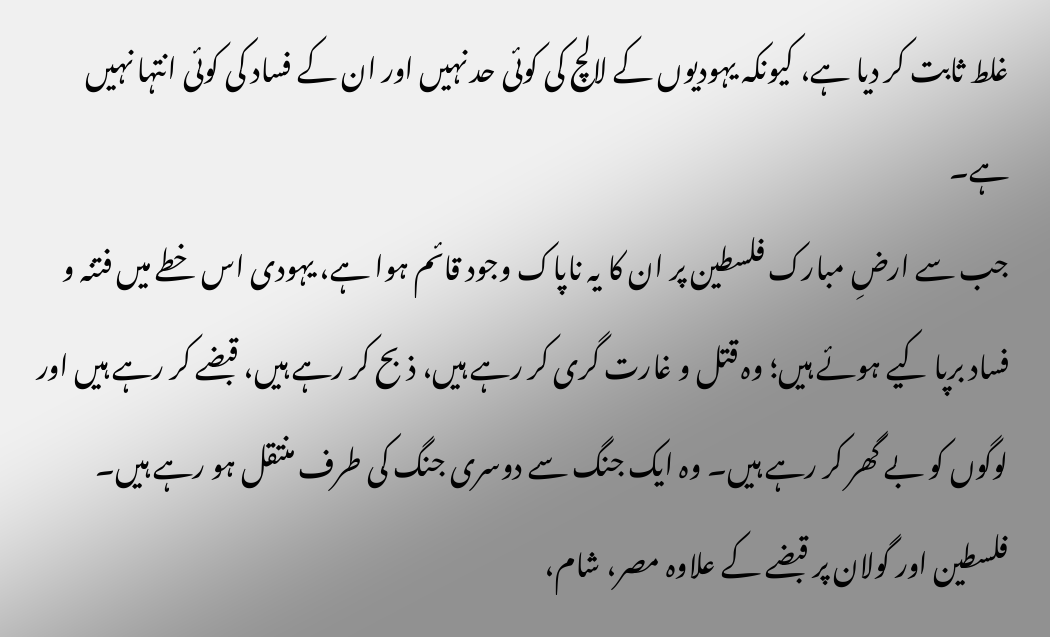غلط ثابت کر دیا ہے، کیونکہ یہودیوں کے لالچ کی کوئی حد نہیں اور ان کے فساد کی کوئی انتہا نہیں ہے۔
جب سے ارضِ مبارک فلسطین پر ان کا یہ ناپاک وجود قائم ہوا ہے، یہودی اس خطے میں فتنہ و فساد برپا کیے ہوئے ہیں؛ وہ قتل و غارت گری کر رہے ہیں، ذبح کر رہے ہیں، قبضے کر رہے ہیں اور لوگوں کو بے گھر کر رہے ہیں۔ وہ ایک جنگ سے دوسری جنگ کی طرف منتقل ہو رہے ہیں۔ فلسطین اور گولان پر قبضے کے علاوہ مصر، شام،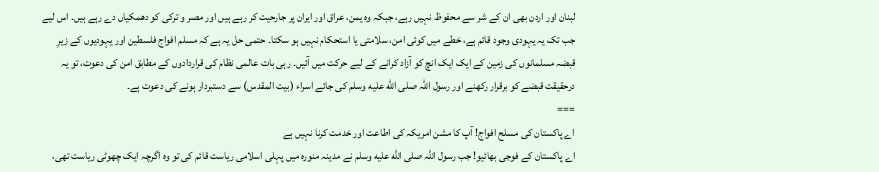لبنان اور اردن بھی ان کے شر سے محفوظ نہیں رہے، جبکہ وہ یمن، عراق اور ایران پر جارحیت کر رہے ہیں اور مصر و ترکی کو دھمکیاں دے رہے ہیں۔ اس لیے جب تک یہ یہودی وجود قائم ہے، خطے میں کوئی امن، سلامتی یا استحکام نہیں ہو سکتا۔ حتمی حل یہ ہے کہ مسلم افواج فلسطین اور یہودیوں کے زیرِ قبضہ مسلمانوں کی زمین کے ایک ایک انچ کو آزاد کرانے کے لیے حرکت میں آئیں۔ رہی بات عالمی نظام کی قراردادوں کے مطابق امن کی دعوت، تو یہ درحقیقت قبضے کو برقرار رکھنے اور رسول اللہ صلى الله عليه وسلم کی جائے اسراء (بیت المقدس) سے دستبردار ہونے کی دعوت ہے۔
===
اے پاکستان کی مسلح افواج! آپ کا مشن امریکہ کی اطاعت اور خدمت کرنا نہیں ہے
اے پاکستان کے فوجی بھائیو! جب رسول اللہ صلى الله عليه وسلم نے مدینہ منورہ میں پہلی اسلامی ریاست قائم کی تو وہ اگرچہ ایک چھوٹی ریاست تھی،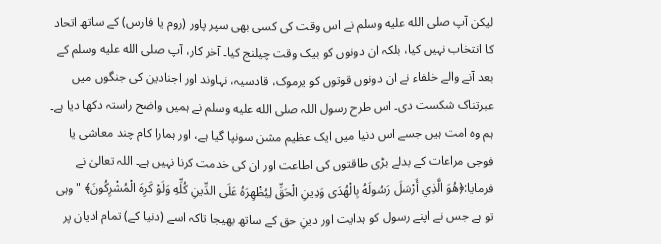لیکن آپ صلى الله عليه وسلم نے اس وقت کی کسی بھی سپر پاور (روم یا فارس) کے ساتھ اتحاد کا انتخاب نہیں کیا، بلکہ ان دونوں کو بیک وقت چیلنج کیا۔ آخر کار، آپ صلى الله عليه وسلم کے بعد آنے والے خلفاء نے ان دونوں قوتوں کو یرموک، قادسیہ، نہاوند اور اجنادین کی جنگوں میں عبرتناک شکست دی۔ اس طرح رسول اللہ صلى الله عليه وسلم نے ہمیں واضح راستہ دکھا دیا ہے۔ ہم وہ امت ہیں جسے اس دنیا میں ایک عظیم مشن سونپا گیا ہے، اور ہمارا کام چند معاشی یا فوجی مراعات کے بدلے بڑی طاقتوں کی اطاعت اور ان کی خدمت کرنا نہیں ہے۔ اللہ تعالیٰ نے فرمایا:﴿هُوَ الَّذِي أَرْسَلَ رَسُولَهُ بِالْهُدَى وَدِينِ الْحَقِّ لِيُظْهِرَهُ عَلَى الدِّينِ كُلِّهِ وَلَوْ كَرِهَ الْمُشْرِكُونَ﴾ "وہی تو ہے جس نے اپنے رسول کو ہدایت اور دینِ حق کے ساتھ بھیجا تاکہ اسے (دنیا کے) تمام ادیان پر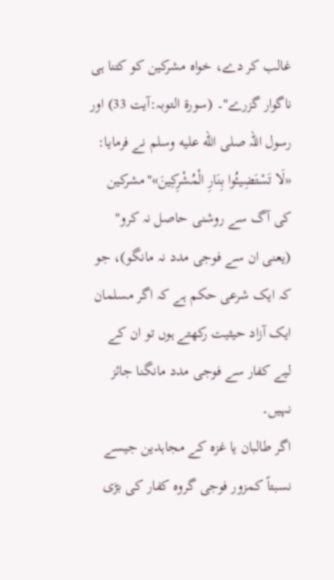غالب کر دے، خواہ مشرکین کو کتنا ہی ناگوار گزرے"۔ (سورۃ التوبہ:آیت 33) اور رسول اللہ صلى الله عليه وسلم نے فرمایا: «لَا تَسْتَضِيئُوا بِنَارِ الْمُشْرِكِينَ»"مشرکین کی آگ سے روشنی حاصل نہ کرو" (یعنی ان سے فوجی مدد نہ مانگو)، جو کہ ایک شرعی حکم ہے کہ اگر مسلمان ایک آزاد حیثیت رکھتے ہوں تو ان کے لیے کفار سے فوجی مدد مانگنا جائز نہیں۔
اگر طالبان یا غزہ کے مجاہدین جیسے نسبتاً کمزور فوجی گروہ کفار کی بڑی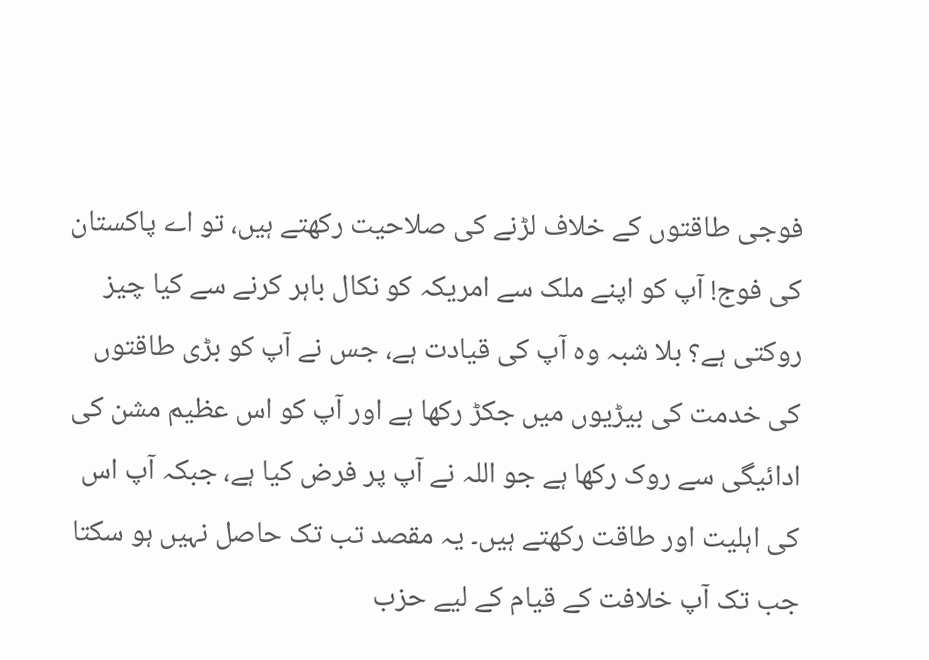فوجی طاقتوں کے خلاف لڑنے کی صلاحیت رکھتے ہیں، تو اے پاکستان کی فوج! آپ کو اپنے ملک سے امریکہ کو نکال باہر کرنے سے کیا چیز روکتی ہے؟ بلا شبہ وہ آپ کی قیادت ہے، جس نے آپ کو بڑی طاقتوں کی خدمت کی بیڑیوں میں جکڑ رکھا ہے اور آپ کو اس عظیم مشن کی ادائیگی سے روک رکھا ہے جو اللہ نے آپ پر فرض کیا ہے، جبکہ آپ اس کی اہلیت اور طاقت رکھتے ہیں۔ یہ مقصد تب تک حاصل نہیں ہو سکتا جب تک آپ خلافت کے قیام کے لیے حزب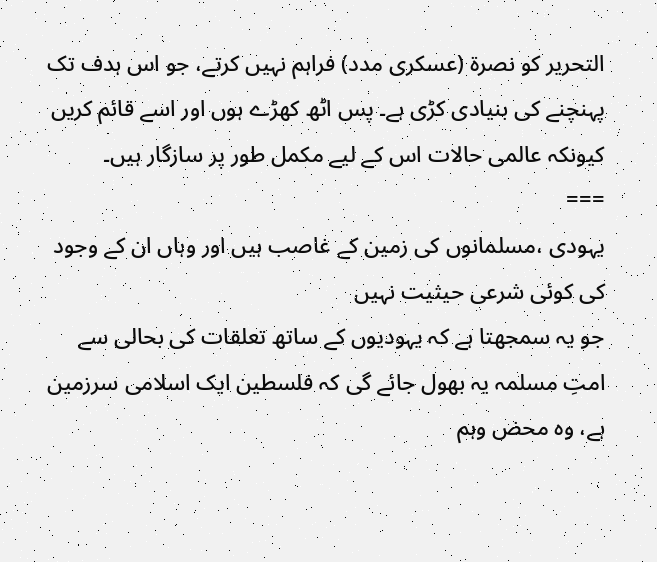التحریر کو نصرۃ (عسکری مدد) فراہم نہیں کرتے، جو اس ہدف تک پہنچنے کی بنیادی کڑی ہے۔ پس اٹھ کھڑے ہوں اور اسے قائم کریں کیونکہ عالمی حالات اس کے لیے مکمل طور پر سازگار ہیں۔
===
یہودی ،مسلمانوں کی زمین کے غاصب ہیں اور وہاں ان کے وجود کی کوئی شرعی حیثیت نہیں
جو یہ سمجھتا ہے کہ یہودیوں کے ساتھ تعلقات کی بحالی سے امتِ مسلمہ یہ بھول جائے گی کہ فلسطین ایک اسلامی سرزمین ہے، وہ محض وہم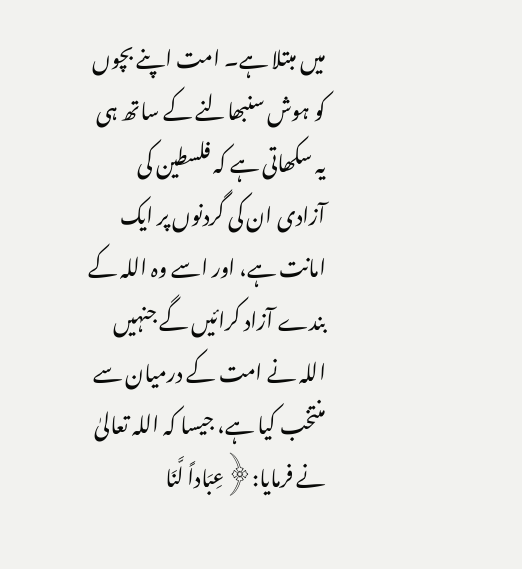میں مبتلا ہے۔ امت اپنے بچوں کو ہوش سنبھالنے کے ساتھ ہی یہ سکھاتی ہے کہ فلسطین کی آزادی ان کی گردنوں پر ایک امانت ہے، اور اسے وہ اللہ کے بندے آزاد کرائیں گے جنہیں اللہ نے امت کے درمیان سے منتخب کیا ہے، جیسا کہ اللہ تعالیٰ نے فرمایا:﴿عِبَاداً لَّنَا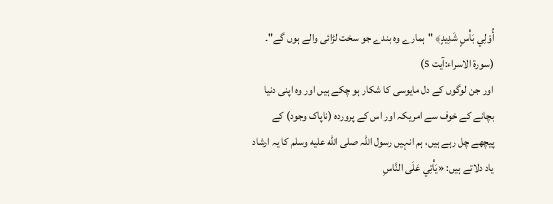أُوْلِي بَأْسٍ شَدِيدٍ﴾ "ہمارے وہ بندے جو سخت لڑائی والے ہوں گے"۔ (سورۃ الاسراء:آیت 5)
اور جن لوگوں کے دل مایوسی کا شکار ہو چکے ہیں اور وہ اپنی دنیا بچانے کے خوف سے امریکہ اور اس کے پروردہ (ناپاک وجود) کے پیچھے چل رہے ہیں، ہم انہیں رسول اللہ صلى الله عليه وسلم کا یہ ارشاد یاد دلاتے ہیں: «يَأْتِي عَلَى النَّاسِ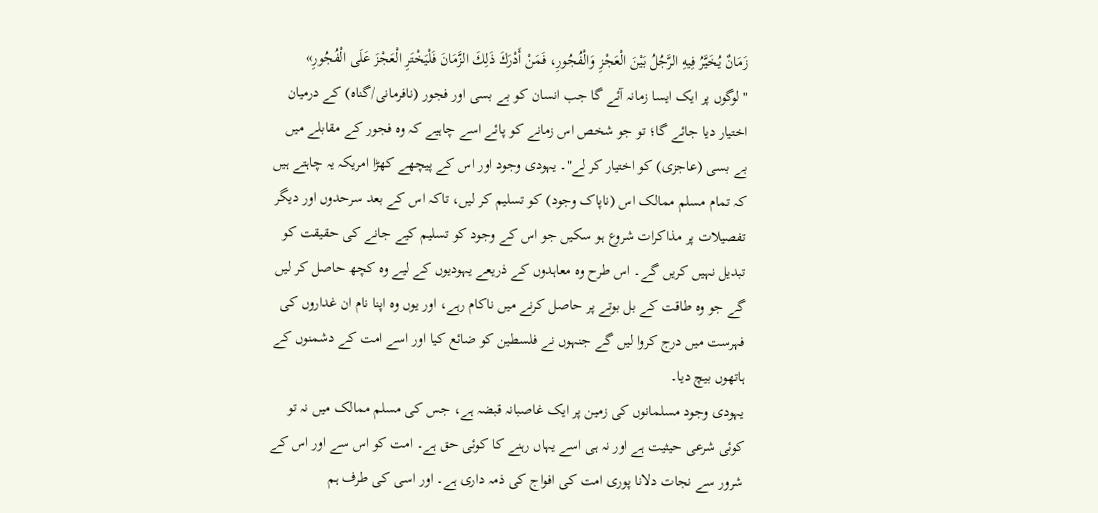زَمَانٌ يُخَيَّرُ فِيهِ الرَّجُلُ بَيْنَ الْعَجْزِ وَالْفُجُورِ، فَمَنْ أَدْرَكَ ذَلِكَ الزَّمَانَ فَلْيَخْتَرِ الْعَجْزَ عَلَى الْفُجُورِ» "لوگوں پر ایک ایسا زمانہ آئے گا جب انسان کو بے بسی اور فجور (نافرمانی/گناہ) کے درمیان اختیار دیا جائے گا؛ تو جو شخص اس زمانے کو پائے اسے چاہیے کہ وہ فجور کے مقابلے میں بے بسی (عاجزی) کو اختیار کر لے"۔ یہودی وجود اور اس کے پیچھے کھڑا امریکہ یہ چاہتے ہیں کہ تمام مسلم ممالک اس (ناپاک وجود) کو تسلیم کر لیں، تاکہ اس کے بعد سرحدوں اور دیگر تفصیلات پر مذاکرات شروع ہو سکیں جو اس کے وجود کو تسلیم کیے جانے کی حقیقت کو تبدیل نہیں کریں گے۔ اس طرح وہ معاہدوں کے ذریعے یہودیوں کے لیے وہ کچھ حاصل کر لیں گے جو وہ طاقت کے بل بوتے پر حاصل کرنے میں ناکام رہے، اور یوں وہ اپنا نام ان غداروں کی فہرست میں درج کروا لیں گے جنہوں نے فلسطین کو ضائع کیا اور اسے امت کے دشمنوں کے ہاتھوں بیچ دیا۔
یہودی وجود مسلمانوں کی زمین پر ایک غاصبانہ قبضہ ہے، جس کی مسلم ممالک میں نہ تو کوئی شرعی حیثیت ہے اور نہ ہی اسے یہاں رہنے کا کوئی حق ہے۔ امت کو اس سے اور اس کے شرور سے نجات دلانا پوری امت کی افواج کی ذمہ داری ہے۔ اور اسی کی طرف ہم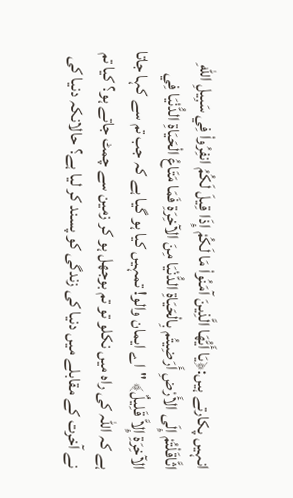انہیں پکارتے ہیں:﴿يَا أَيُّهَا الَّذِينَ آمَنُواْ مَا لَكُمْ إِذَا قِيلَ لَكُمُ انفِرُواْ فِي سَبِيلِ اللّهِ اثَّاقَلْتُمْ إِلَى الأَرْضِ أَرَضِيتُم بِالْحَيَاةِ الدُّنْيَا مِنَ الآخِرَةِ فَمَا مَتَاعُ الْحَيَاةِ الدُّنْيَا فِي الآخِرَةِ إِلاَّ قَلِيلٌ﴾ "اے ایمان والو! تمہیں کیا ہو گیا ہے کہ جب تم سے کہا جاتا ہے کہ اللہ کی راہ میں نکلو تو تم بوجھل ہو کر زمین سے چمٹ جاتے ہو؟ کیا تم نے آخرت کے مقابلے میں دنیا کی زندگی کو پسند کر لیا ہے؟ حالانکہ دنیا کی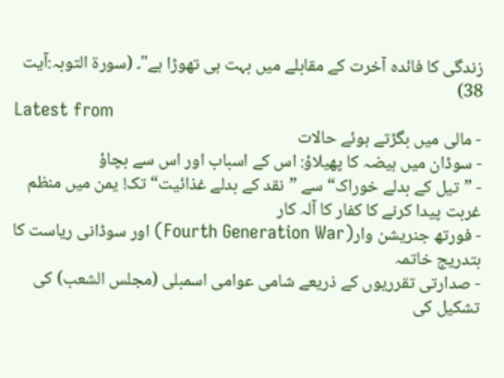زندگی کا فائدہ آخرت کے مقابلے میں بہت ہی تھوڑا ہے"۔ (سورۃ التوبہ:آیت 38)
Latest from
- مالی میں بگڑتے ہوئے حالات
- سوڈان میں ہیضہ کا پھیلاؤ: اس کے اسباب اور اس سے بچاؤ
- ”تیل کے بدلے خوراک“ سے ”نقد کے بدلے غذائیت“ تک! یمن میں منظم غربت پیدا کرنے کا کفار کا آلہ کار
- فورتھ جنریشن وار(Fourth Generation War) اور سوڈانی ریاست کا بتدریج خاتمہ
- صدارتی تقرریوں کے ذریعے شامی عوامی اسمبلی (مجلس الشعب) کی تشکیل کی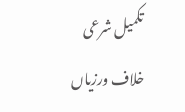تکمیل شرعی خلاف ورزیاں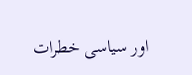اور سیاسی خطرات